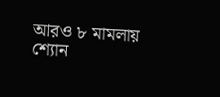আরও ৮ মামলায় শ্যোন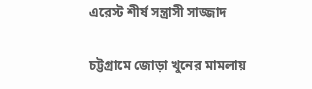এরেস্ট শীর্ষ সন্ত্রাসী সাজ্জাদ

চট্টগ্রামে জোড়া খুনের মামলায়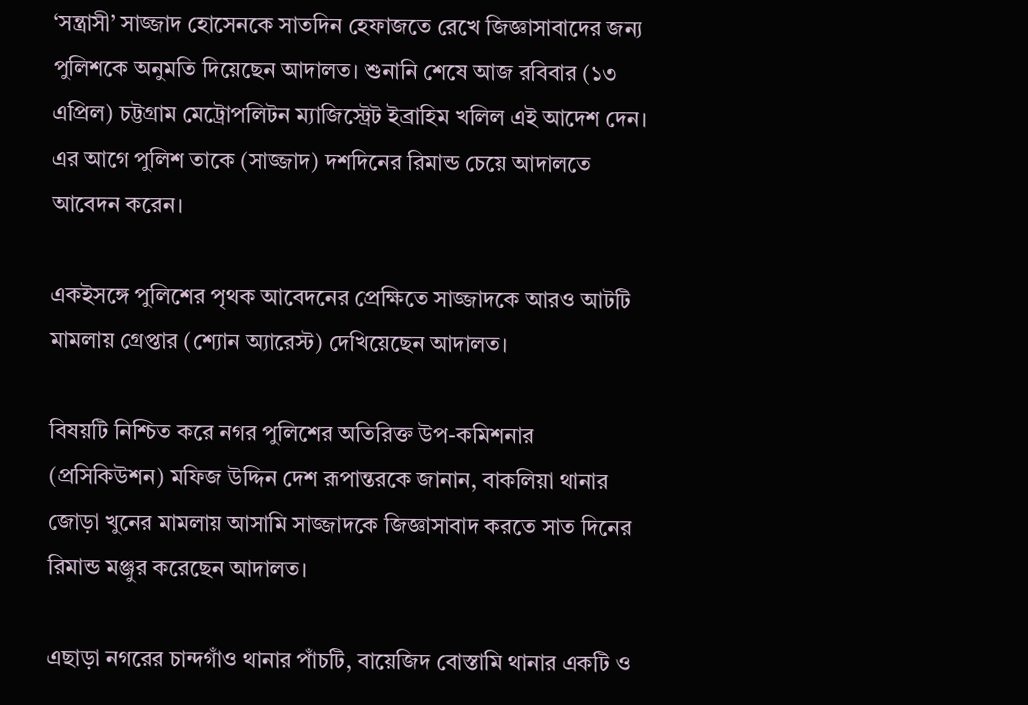‘সন্ত্রাসী’ সাজ্জাদ হোসেনকে সাতদিন হেফাজতে রেখে জিজ্ঞাসাবাদের জন্য পুলিশকে অনুমতি দিয়েছেন আদালত। শুনানি শেষে আজ রবিবার (১৩ এপ্রিল) চট্টগ্রাম মেট্রোপলিটন ম্যাজিস্ট্রেট ইব্রাহিম খলিল এই আদেশ দেন। এর আগে পুলিশ তাকে (সাজ্জাদ) দশদিনের রিমান্ড চেয়ে আদালতে আবেদন করেন।

একইসঙ্গে পুলিশের পৃথক আবেদনের প্রেক্ষিতে সাজ্জাদকে আরও আটটি মামলায় গ্রেপ্তার (শ্যোন অ্যারেস্ট) দেখিয়েছেন আদালত।

বিষয়টি নিশ্চিত করে নগর পুলিশের অতিরিক্ত উপ-কমিশনার (প্রসিকিউশন) মফিজ উদ্দিন দেশ রূপান্তরকে জানান, বাকলিয়া থানার জোড়া খুনের মামলায় আসামি সাজ্জাদকে জিজ্ঞাসাবাদ করতে সাত দিনের রিমান্ড মঞ্জুর করেছেন আদালত।

এছাড়া নগরের চান্দগাঁও থানার পাঁচটি, বায়েজিদ বোস্তামি থানার একটি ও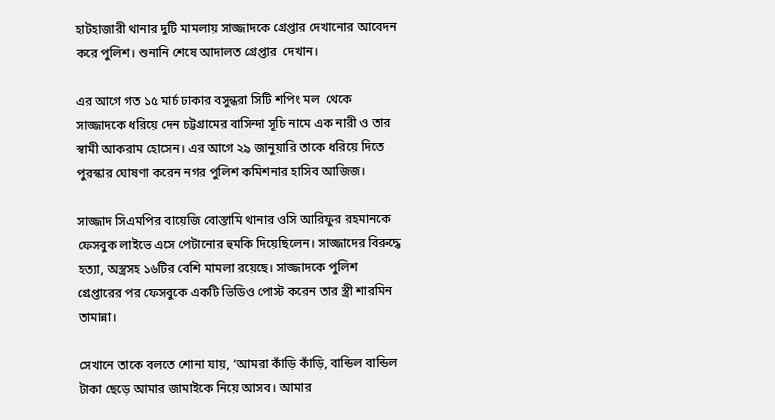হাটহাজারী থানার দুটি মামলায় সাজ্জাদকে গ্রেপ্তার দেখানোর আবেদন করে পুলিশ। শুনানি শেষে আদালত গ্রেপ্তার  দেখান।

এর আগে গত ১৫ মার্চ ঢাকার বসুন্ধরা সিটি শপিং মল  থেকে সাজ্জাদকে ধরিয়ে দেন চট্টগ্রামের বাসিন্দা সূচি নামে এক নারী ও তার স্বামী আকরাম হোসেন। এর আগে ২৯ জানুয়ারি তাকে ধরিয়ে দিতে পুরস্কার ঘোষণা করেন নগর পুলিশ কমিশনার হাসিব আজিজ।

সাজ্জাদ সিএমপির বায়েজি বোস্তামি থানার ওসি আরিফুর রহমানকে ফেসবুক লাইভে এসে পেটানোর হুমকি দিয়েছিলেন। সাজ্জাদের বিরুদ্ধে হত্যা, অস্ত্রসহ ১৬টির বেশি মামলা রয়েছে। সাজ্জাদকে পুলিশ গ্রেপ্তারের পর ফেসবুকে একটি ভিডিও পোস্ট করেন তার স্ত্রী শারমিন তামান্না।

সেখানে তাকে বলতে শোনা যায়, ‘আমরা কাঁড়ি কাঁড়ি, বান্ডিল বান্ডিল টাকা ছেড়ে আমার জামাইকে নিয়ে আসব। আমার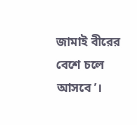জামাই বীরের বেশে চলে আসবে’।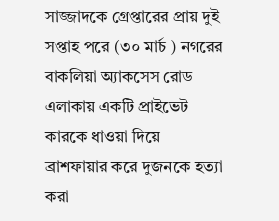সাজ্জাদকে গ্রেপ্তারের প্রায় দুই সপ্তাহ পরে (৩০ মার্চ ) নগরের বাকলিয়া অ্যাকসেস রোড এলাকায় একটি প্রাইভেট কারকে ধাওয়া দিয়ে ব্রাশফায়ার করে দুজনকে হত্যা করা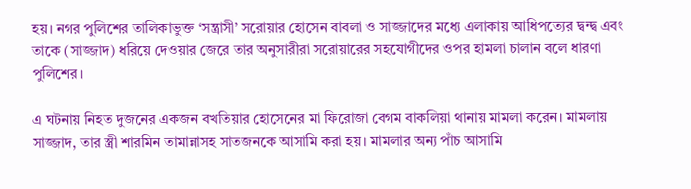হয়। নগর পুলিশের তালিকাভুক্ত ‘সন্ত্রাসী’ সরোয়ার হোসেন বাবলা ও সাজ্জাদের মধ্যে এলাকায় আধিপত্যের দ্বন্দ্ব এবং তাকে (সাজ্জাদ) ধরিয়ে দেওয়ার জেরে তার অনুসারীরা সরোয়ারের সহযোগীদের ওপর হামলা চালান বলে ধারণা পুলিশের।

এ ঘটনায় নিহত দুজনের একজন বখতিয়ার হোসেনের মা ফিরোজা বেগম বাকলিয়া থানায় মামলা করেন। মামলায় সাজ্জাদ, তার স্ত্রী শারমিন তামান্নাসহ সাতজনকে আসামি করা হয়। মামলার অন্য পাঁচ আসামি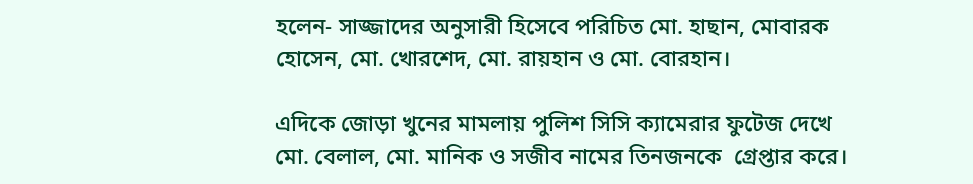হলেন- সাজ্জাদের অনুসারী হিসেবে পরিচিত মো. হাছান, মোবারক হোসেন, মো. খোরশেদ, মো. রায়হান ও মো. বোরহান।

এদিকে জোড়া খুনের মামলায় পুলিশ সিসি ক্যামেরার ফুটেজ দেখে মো. বেলাল, মো. মানিক ও সজীব নামের তিনজনকে  গ্রেপ্তার করে।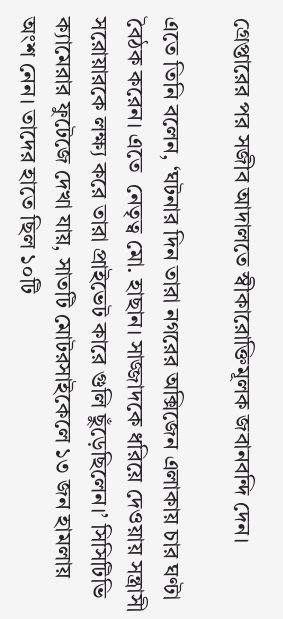গ্রেপ্তারের পর সজীব আদালতে স্বীকারোক্তিমূলক জবানবন্দি দেন।

এতে তিনি বলেন, ‘ঘটনার দিন তারা নগরের অক্সিজেন এলাকায় চার ঘণ্টা বৈঠক করেন। এতে  নেতৃত্ব মো. হাছান। সাজ্জাদকে ধরিয়ে দেওয়ায় সন্ত্রাসী সরোয়ারকে লক্ষ্য করে তারা প্রাইভেট কারে গুলি ছুঁড়েছিলেন।’ সিসিটিভি ক্যামেরার ফুটেজে দেখা যায়, সাতটি মোটরসাইকেলে ১৩ জন হামলায় অংশ নেন। তাদের হাতে ছিল ১০টি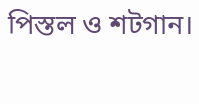পিস্তল ও শটগান।